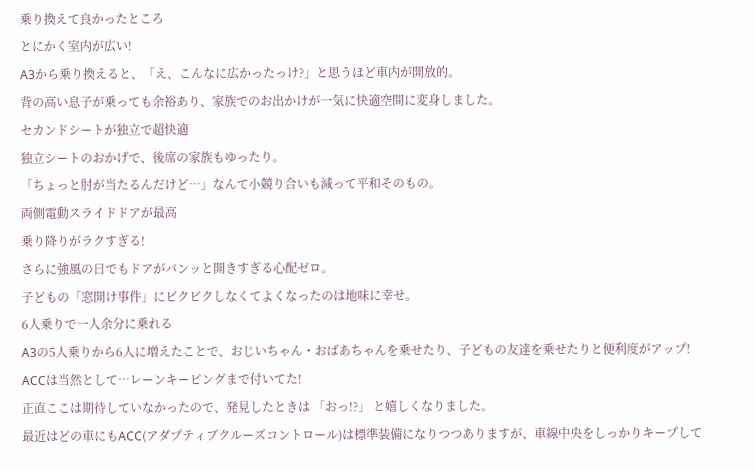乗り換えて良かったところ
とにかく室内が広い!
A3から乗り換えると、「え、こんなに広かったっけ?」と思うほど車内が開放的。
背の高い息子が乗っても余裕あり、家族でのお出かけが一気に快適空間に変身しました。
セカンドシートが独立で超快適
独立シートのおかげで、後席の家族もゆったり。
「ちょっと肘が当たるんだけど…」なんて小競り合いも減って平和そのもの。
両側電動スライドドアが最高
乗り降りがラクすぎる!
さらに強風の日でもドアがバンッと開きすぎる心配ゼロ。
子どもの「窓開け事件」にビクビクしなくてよくなったのは地味に幸せ。
6人乗りで一人余分に乗れる
A3の5人乗りから6人に増えたことで、おじいちゃん・おばあちゃんを乗せたり、子どもの友達を乗せたりと便利度がアップ!
ACCは当然として…レーンキーピングまで付いてた!
正直ここは期待していなかったので、発見したときは 「おっ!?」 と嬉しくなりました。
最近はどの車にもACC(アダプティブクルーズコントロール)は標準装備になりつつありますが、車線中央をしっかりキープして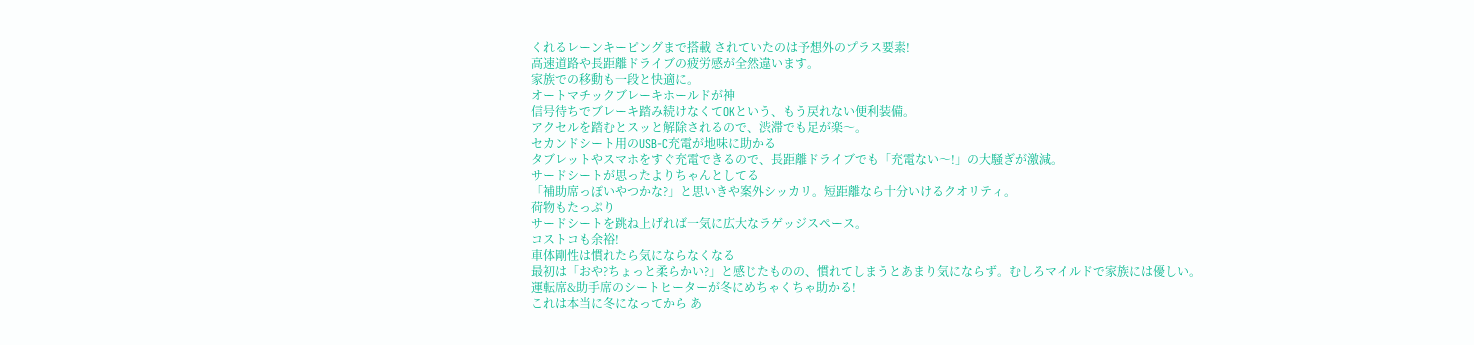くれるレーンキーピングまで搭載 されていたのは予想外のプラス要素!
高速道路や長距離ドライブの疲労感が全然違います。
家族での移動も一段と快適に。
オートマチックブレーキホールドが神
信号待ちでブレーキ踏み続けなくてOKという、もう戻れない便利装備。
アクセルを踏むとスッと解除されるので、渋滞でも足が楽〜。
セカンドシート用のUSB-C充電が地味に助かる
タブレットやスマホをすぐ充電できるので、長距離ドライブでも「充電ない〜!」の大騒ぎが激減。
サードシートが思ったよりちゃんとしてる
「補助席っぽいやつかな?」と思いきや案外シッカリ。短距離なら十分いけるクオリティ。
荷物もたっぷり
サードシートを跳ね上げれば一気に広大なラゲッジスペース。
コストコも余裕!
車体剛性は慣れたら気にならなくなる
最初は「おや?ちょっと柔らかい?」と感じたものの、慣れてしまうとあまり気にならず。むしろマイルドで家族には優しい。
運転席&助手席のシートヒーターが冬にめちゃくちゃ助かる!
これは本当に冬になってから あ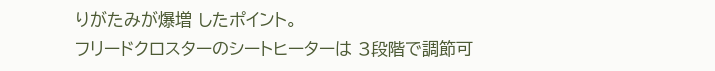りがたみが爆増 したポイント。
フリードクロスターのシートヒーターは 3段階で調節可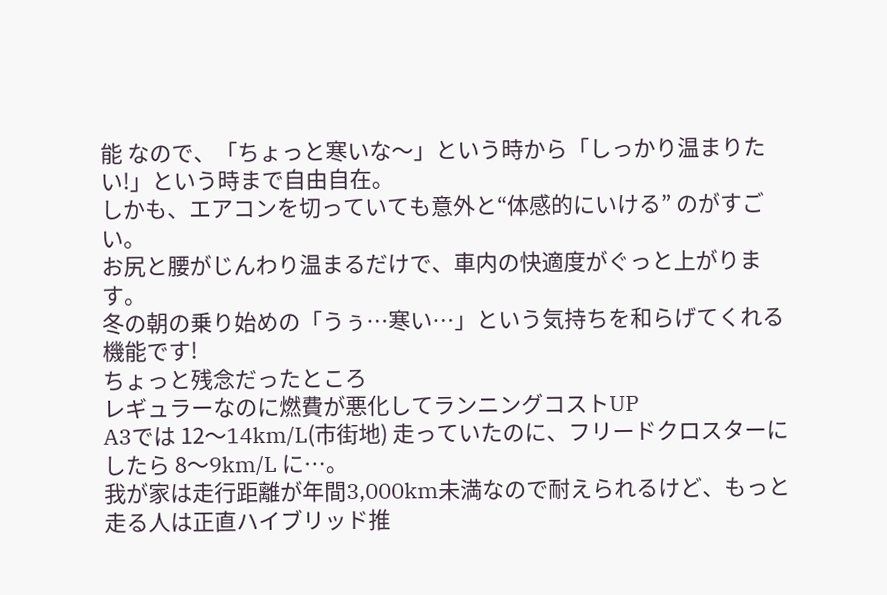能 なので、「ちょっと寒いな〜」という時から「しっかり温まりたい!」という時まで自由自在。
しかも、エアコンを切っていても意外と“体感的にいける” のがすごい。
お尻と腰がじんわり温まるだけで、車内の快適度がぐっと上がります。
冬の朝の乗り始めの「うぅ…寒い…」という気持ちを和らげてくれる機能です!
ちょっと残念だったところ
レギュラーなのに燃費が悪化してランニングコストUP
A3では 12〜14km/L(市街地) 走っていたのに、フリードクロスターにしたら 8〜9km/L に…。
我が家は走行距離が年間3,000km未満なので耐えられるけど、もっと走る人は正直ハイブリッド推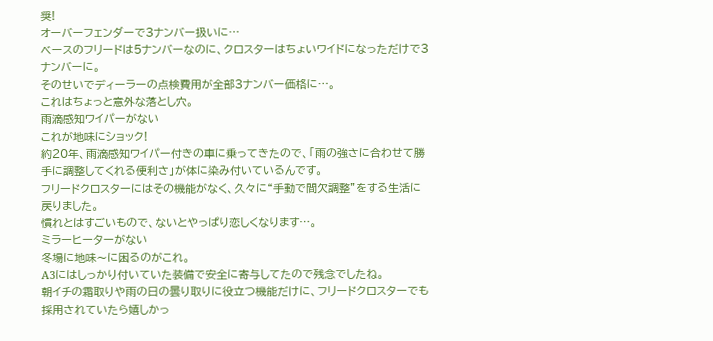奨!
オーバーフェンダーで3ナンバー扱いに…
ベースのフリードは5ナンバーなのに、クロスターはちょいワイドになっただけで3ナンバーに。
そのせいでディーラーの点検費用が全部3ナンバー価格に…。
これはちょっと意外な落とし穴。
雨滴感知ワイパーがない
これが地味にショック!
約20年、雨滴感知ワイパー付きの車に乗ってきたので、「雨の強さに合わせて勝手に調整してくれる便利さ」が体に染み付いているんです。
フリードクロスターにはその機能がなく、久々に“手動で間欠調整”をする生活に戻りました。
慣れとはすごいもので、ないとやっぱり恋しくなります…。
ミラーヒーターがない
冬場に地味〜に困るのがこれ。
A3にはしっかり付いていた装備で安全に寄与してたので残念でしたね。
朝イチの霜取りや雨の日の曇り取りに役立つ機能だけに、フリードクロスターでも採用されていたら嬉しかっ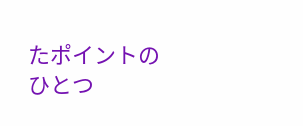たポイントのひとつ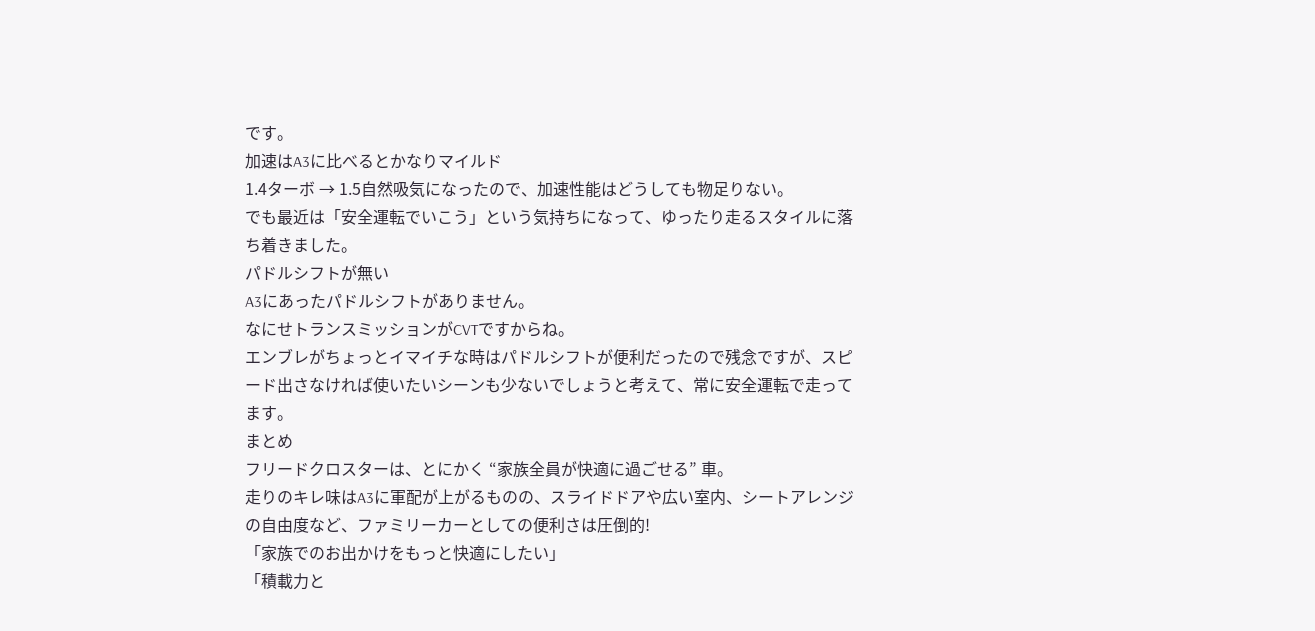です。
加速はA3に比べるとかなりマイルド
1.4ターボ → 1.5自然吸気になったので、加速性能はどうしても物足りない。
でも最近は「安全運転でいこう」という気持ちになって、ゆったり走るスタイルに落ち着きました。
パドルシフトが無い
A3にあったパドルシフトがありません。
なにせトランスミッションがCVTですからね。
エンブレがちょっとイマイチな時はパドルシフトが便利だったので残念ですが、スピード出さなければ使いたいシーンも少ないでしょうと考えて、常に安全運転で走ってます。
まとめ
フリードクロスターは、とにかく “家族全員が快適に過ごせる” 車。
走りのキレ味はA3に軍配が上がるものの、スライドドアや広い室内、シートアレンジの自由度など、ファミリーカーとしての便利さは圧倒的!
「家族でのお出かけをもっと快適にしたい」
「積載力と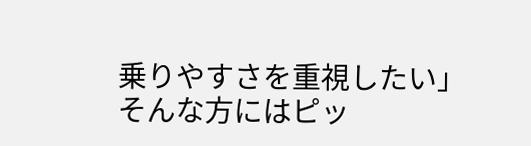乗りやすさを重視したい」
そんな方にはピッ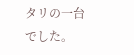タリの一台でした。